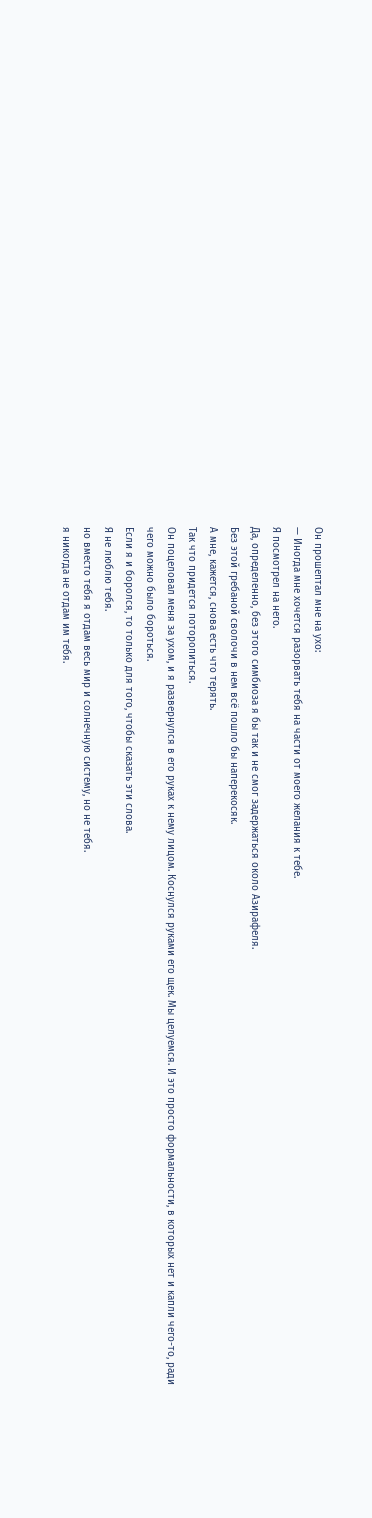Он прошептал мне на ухо:
— Иногда мне хочется разорвать тебя на части от моего желания к тебе.
Я посмотрел на него.
Да, определенно, без этого симбиоза я бы так и не смог задержаться около Азирафеля.
Без этой гребаной сволочи в нем всё пошло бы наперекосяк.
А мне, кажется, снова есть что терять.
Так что придется поторопиться.
Он поцеловал меня за ухом, и я развернулся в его руках к нему лицом. Коснулся руками его щек. Мы целуемся. И это просто формальности, в которых нет и капли чего-то, ради чего можно было бороться.
Если я и боролся, то только для того, чтобы сказать эти слова.
Я не люблю тебя.
но вместо тебя я отдам весь мир и солнечную систему, но не тебя.
я никогда не отдам им тебя.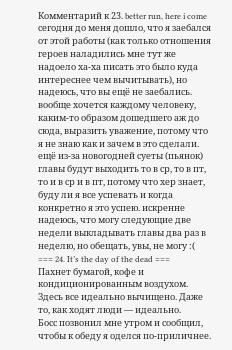Комментарий к 23. better run, here i come
сегодня до меня дошло, что я заебался от этой работы (как только отношения героев наладились мне тут же надоело ха-ха писать это было куда интереснее чем вычитывать), но надеюсь, что вы ещё не заебались. вообще хочется каждому человеку, каким-то образом дошедшего аж до сюда, выразить уважение, потому что я не знаю как и зачем в это сделали.
ещё из-за новогодней суеты (пьянок) главы будут выходить то в ср, то в пт, то и в ср и в пт, потому что хер знает, буду ли я все успевать и когда конкретно я это успею. искренне надеюсь, что могу следующие две недели выкладывать главы два раз в неделю, но обещать, увы, не могу :(
=== 24. It’s the day of the dead ===
Пахнет бумагой, кофе и кондиционированным воздухом. Здесь все идеально вычищено. Даже то, как ходят люди — идеально.
Босс позвонил мне утром и сообщил, чтобы к обеду я оделся по-приличнее.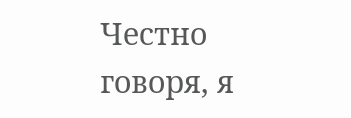Честно говоря, я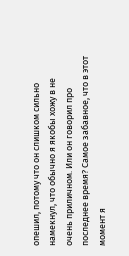опешил, потому что он слишком сильно намекнул, что обычно я якобы хожу в не очень приличном. Или он говорил про последнее время? Самое забавное, что в этот момент я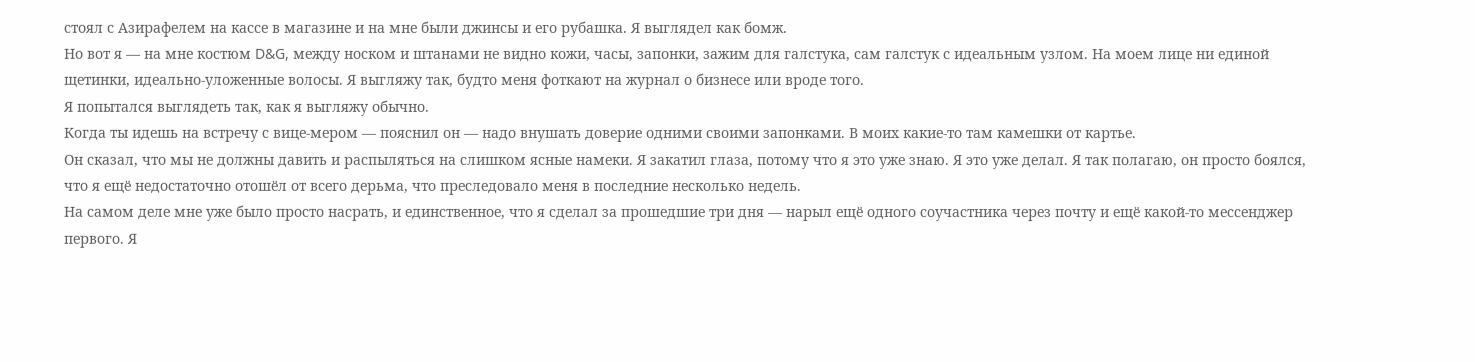стоял с Азирафелем на кассе в магазине и на мне были джинсы и его рубашка. Я выглядел как бомж.
Но вот я — на мне костюм D&G, между носком и штанами не видно кожи, часы, запонки, зажим для галстука, сам галстук с идеальным узлом. На моем лице ни единой щетинки, идеально-уложенные волосы. Я выгляжу так, будто меня фоткают на журнал о бизнесе или вроде того.
Я попытался выглядеть так, как я выгляжу обычно.
Когда ты идешь на встречу с вице-мером — пояснил он — надо внушать доверие одними своими запонками. В моих какие-то там камешки от картье.
Он сказал, что мы не должны давить и распыляться на слишком ясные намеки. Я закатил глаза, потому что я это уже знаю. Я это уже делал. Я так полагаю, он просто боялся, что я ещё недостаточно отошёл от всего дерьма, что преследовало меня в последние несколько недель.
На самом деле мне уже было просто насрать, и единственное, что я сделал за прошедшие три дня — нарыл ещё одного соучастника через почту и ещё какой-то мессенджер первого. Я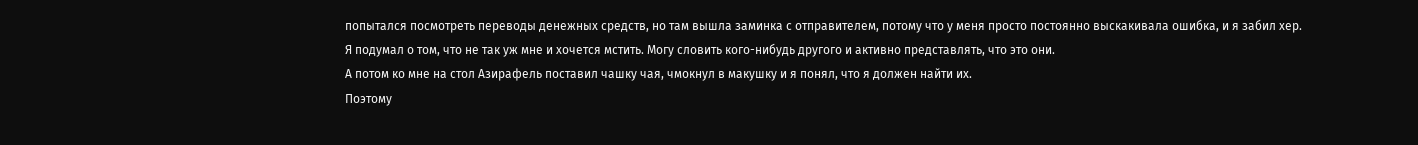попытался посмотреть переводы денежных средств, но там вышла заминка с отправителем, потому что у меня просто постоянно выскакивала ошибка, и я забил хер.
Я подумал о том, что не так уж мне и хочется мстить. Могу словить кого-нибудь другого и активно представлять, что это они.
А потом ко мне на стол Азирафель поставил чашку чая, чмокнул в макушку и я понял, что я должен найти их.
Поэтому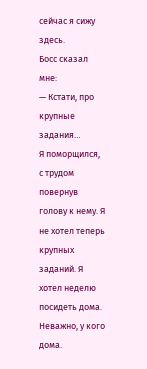сейчас я сижу здесь.
Босс сказал мне:
— Кстати, про крупные задания…
Я поморщился, с трудом повернув голову к нему. Я не хотел теперь крупных заданий. Я хотел неделю посидеть дома. Неважно, у кого дома.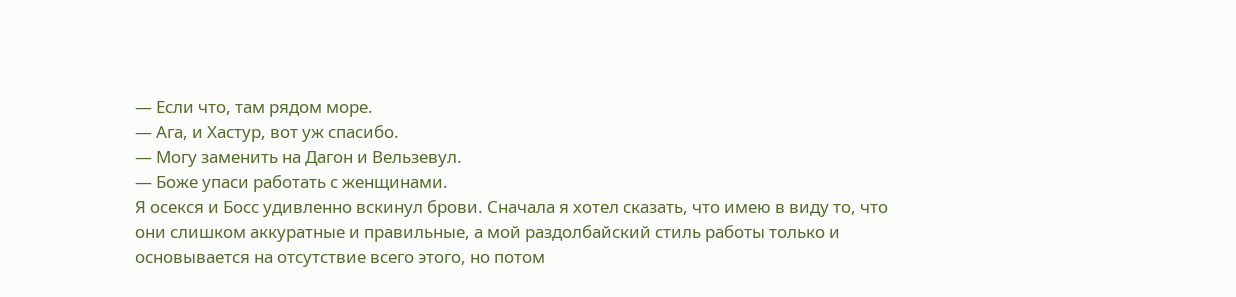— Если что, там рядом море.
— Ага, и Хастур, вот уж спасибо.
— Могу заменить на Дагон и Вельзевул.
— Боже упаси работать с женщинами.
Я осекся и Босс удивленно вскинул брови. Сначала я хотел сказать, что имею в виду то, что они слишком аккуратные и правильные, а мой раздолбайский стиль работы только и основывается на отсутствие всего этого, но потом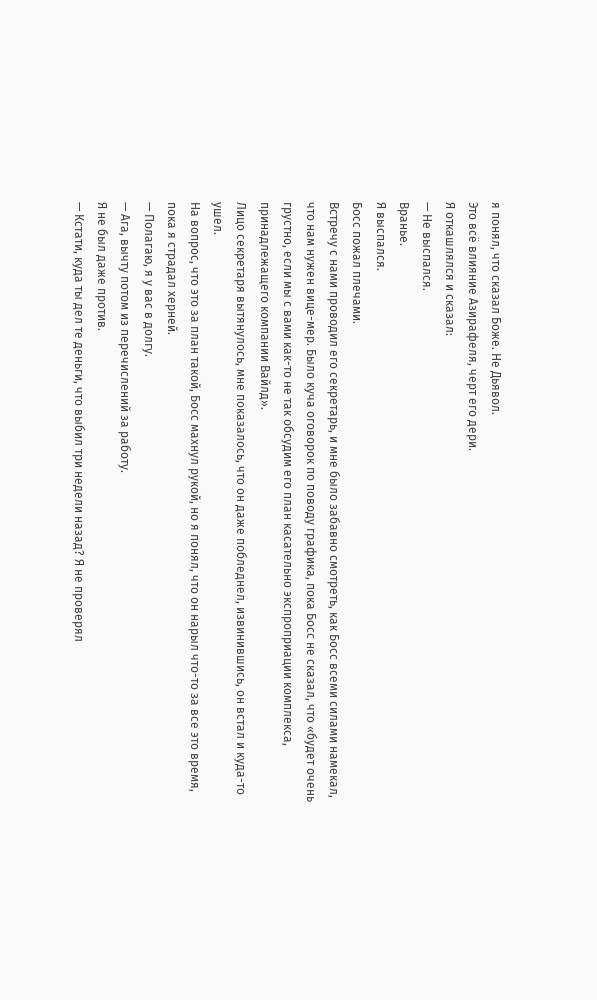я понял, что сказал Боже. Не Дьявол.
Это всё влияние Азирафеля, черт его дери.
Я откашлялся и сказал:
— Не выспался.
Вранье.
Я выспался.
Босс пожал плечами.
Встречу с нами проводил его секретарь, и мне было забавно смотреть, как Босс всеми силами намекал, что нам нужен вице-мер. Было куча оговорок по поводу графика, пока Босс не сказал, что «будет очень грустно, если мы с вами как-то не так обсудим его план касательно экспроприации комплекса, принадлежащего компании Вайлд».
Лицо секретаря вытянулось, мне показалось, что он даже побледнел, извинившись, он встал и куда-то ушел.
На вопрос, что это за план такой, Босс махнул рукой, но я понял, что он нарыл что-то за все это время, пока я страдал херней.
— Полагаю, я у вас в долгу.
— Ага, вычту потом из перечислений за работу.
Я не был даже против.
— Кстати, куда ты дел те деньги, что выбил три недели назад? Я не проверял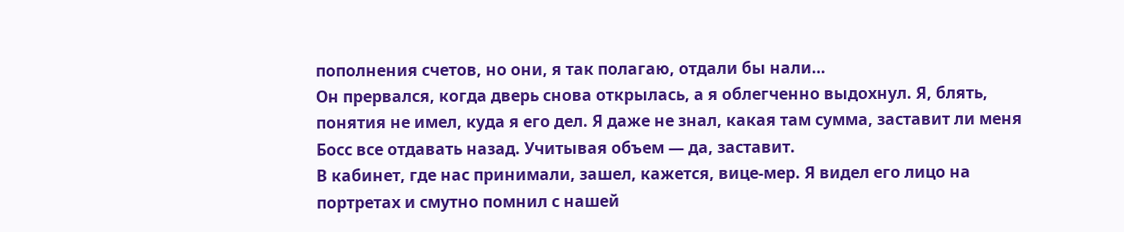пополнения счетов, но они, я так полагаю, отдали бы нали…
Он прервался, когда дверь снова открылась, а я облегченно выдохнул. Я, блять, понятия не имел, куда я его дел. Я даже не знал, какая там сумма, заставит ли меня Босс все отдавать назад. Учитывая объем — да, заставит.
В кабинет, где нас принимали, зашел, кажется, вице-мер. Я видел его лицо на портретах и смутно помнил с нашей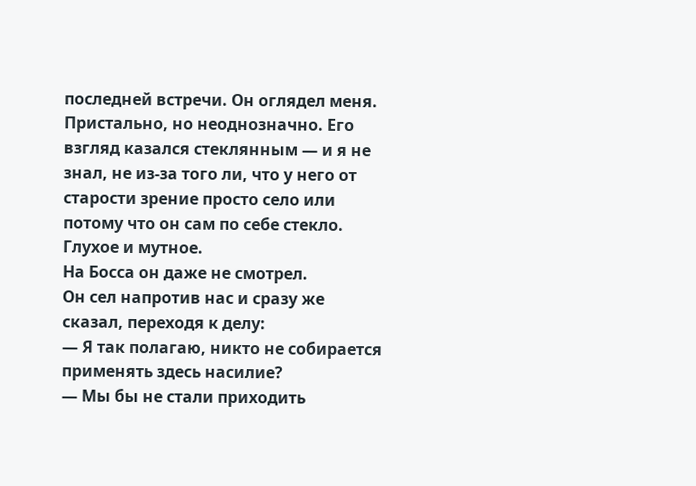последней встречи. Он оглядел меня. Пристально, но неоднозначно. Его взгляд казался стеклянным — и я не знал, не из-за того ли, что у него от старости зрение просто село или потому что он сам по себе стекло. Глухое и мутное.
На Босса он даже не смотрел.
Он сел напротив нас и сразу же сказал, переходя к делу:
— Я так полагаю, никто не собирается применять здесь насилие?
— Мы бы не стали приходить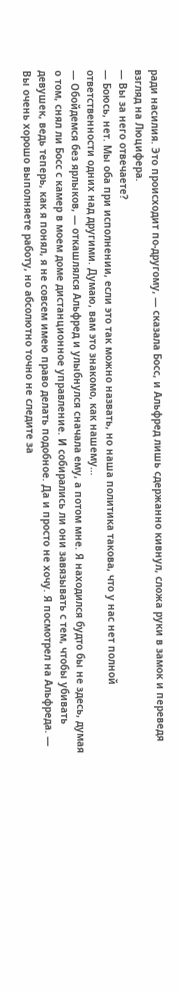ради насилия. Это происходит по-другому, — сказала Босс, и Альфред лишь сдержанно кивнул, сложа руки в замок и переведя взгляд на Люцифера.
— Вы за него отвечаете?
— Боюсь, нет. Мы оба при исполнении, если это так можно назвать, но наша политика такова, что у нас нет полной ответственности одних над другими. Думаю, вам это знакомо, как нашему…
— Обойдемся без ярлыков, — откашлялся Альфред и улыбнулся сначала ему, а потом мне. Я находился будто бы не здесь, думая о том, снял ли Босс с камер в моем доме дистанционное управление. И собирались ли они завязывать с тем, чтобы убивать девушек, ведь теперь, как я понял, я не совсем имею право делать подобное. Да и просто не хочу. Я посмотрел на Альфреда. — Вы очень хорошо выполняете работу, но абсолютно точно не следите за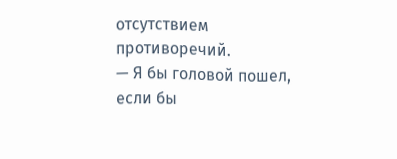отсутствием противоречий.
— Я бы головой пошел, если бы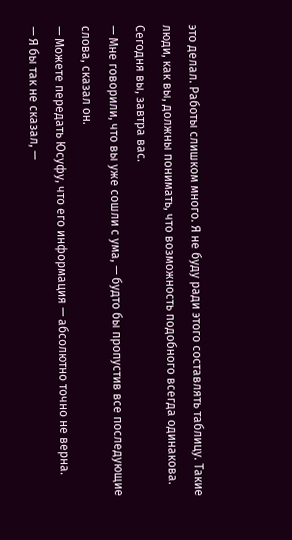это делал. Работы слишком много. Я не буду ради этого составлять таблицу. Такие люди, как вы, должны понимать, что возможность подобного всегда одинакова. Сегодня вы, завтра вас.
— Мне говорили, что вы уже сошли с ума, — будто бы пропустив все последующие слова, сказал он.
— Можете передать Юсуфу, что его информация — абсолютно точно не верна.
— Я бы так не сказал, —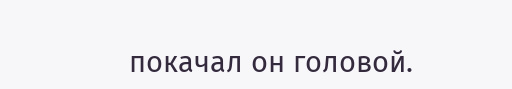покачал он головой.